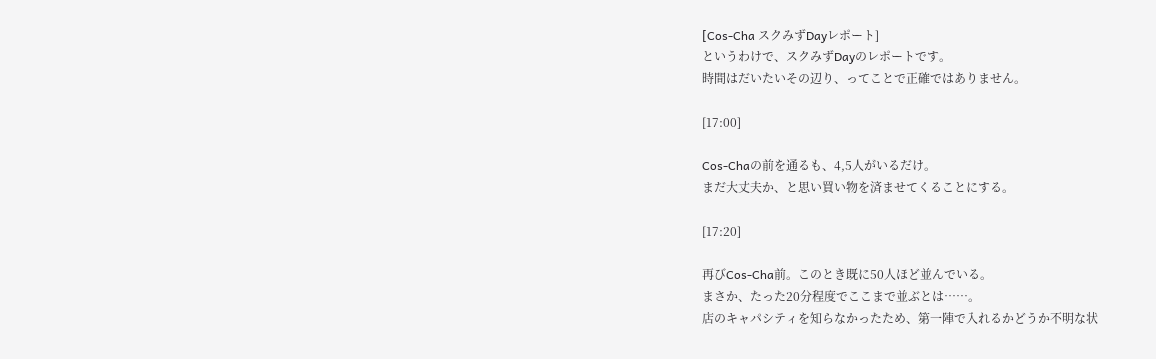[Cos-Cha スクみずDayレポート]
というわけで、スクみずDayのレポートです。
時間はだいたいその辺り、ってことで正確ではありません。

[17:00]

Cos-Chaの前を通るも、4,5人がいるだけ。
まだ大丈夫か、と思い買い物を済ませてくることにする。

[17:20]

再びCos-Cha前。このとき既に50人ほど並んでいる。
まさか、たった20分程度でここまで並ぶとは……。
店のキャパシティを知らなかったため、第一陣で入れるかどうか不明な状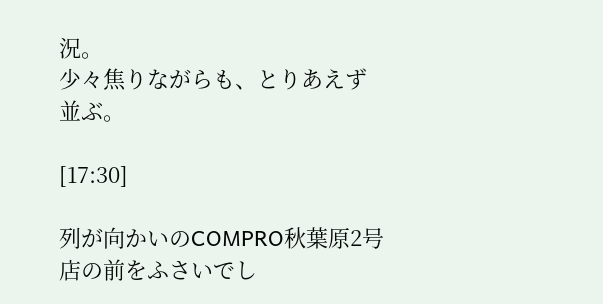況。
少々焦りながらも、とりあえず並ぶ。

[17:30]

列が向かいのCOMPRO秋葉原2号店の前をふさいでし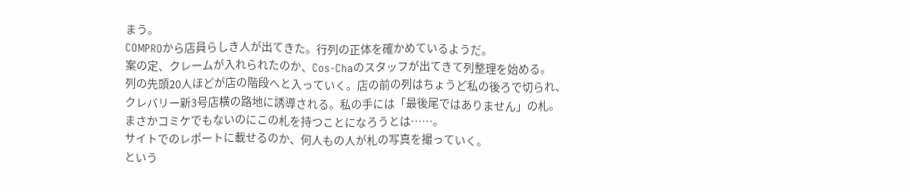まう。
COMPROから店員らしき人が出てきた。行列の正体を確かめているようだ。
案の定、クレームが入れられたのか、Cos-Chaのスタッフが出てきて列整理を始める。
列の先頭20人ほどが店の階段へと入っていく。店の前の列はちょうど私の後ろで切られ、
クレバリー新3号店横の路地に誘導される。私の手には「最後尾ではありません」の札。
まさかコミケでもないのにこの札を持つことになろうとは……。
サイトでのレポートに載せるのか、何人もの人が札の写真を撮っていく。
という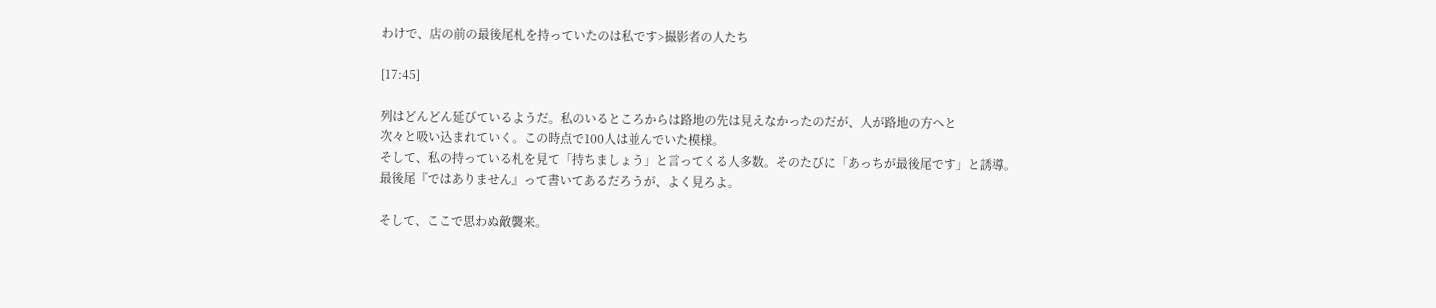わけで、店の前の最後尾札を持っていたのは私です>撮影者の人たち

[17:45]

列はどんどん延びているようだ。私のいるところからは路地の先は見えなかったのだが、人が路地の方へと
次々と吸い込まれていく。この時点で100人は並んでいた模様。
そして、私の持っている札を見て「持ちましょう」と言ってくる人多数。そのたびに「あっちが最後尾です」と誘導。
最後尾『ではありません』って書いてあるだろうが、よく見ろよ。

そして、ここで思わぬ敵襲来。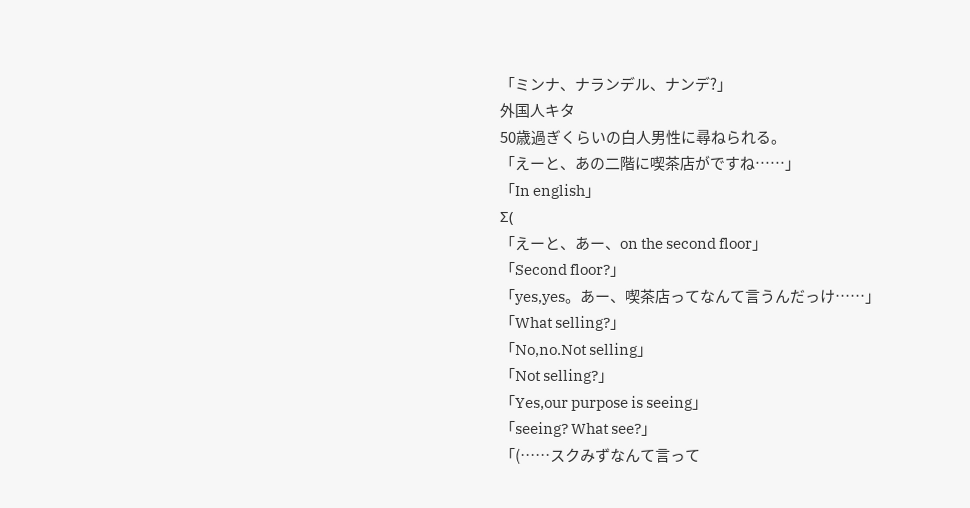「ミンナ、ナランデル、ナンデ?」
外国人キタ
50歳過ぎくらいの白人男性に尋ねられる。
「えーと、あの二階に喫茶店がですね……」
「In english」
Σ(
「えーと、あー、on the second floor」
「Second floor?」
「yes,yes。あー、喫茶店ってなんて言うんだっけ……」
「What selling?」
「No,no.Not selling」
「Not selling?」
「Yes,our purpose is seeing」
「seeing? What see?」
「(……スクみずなんて言って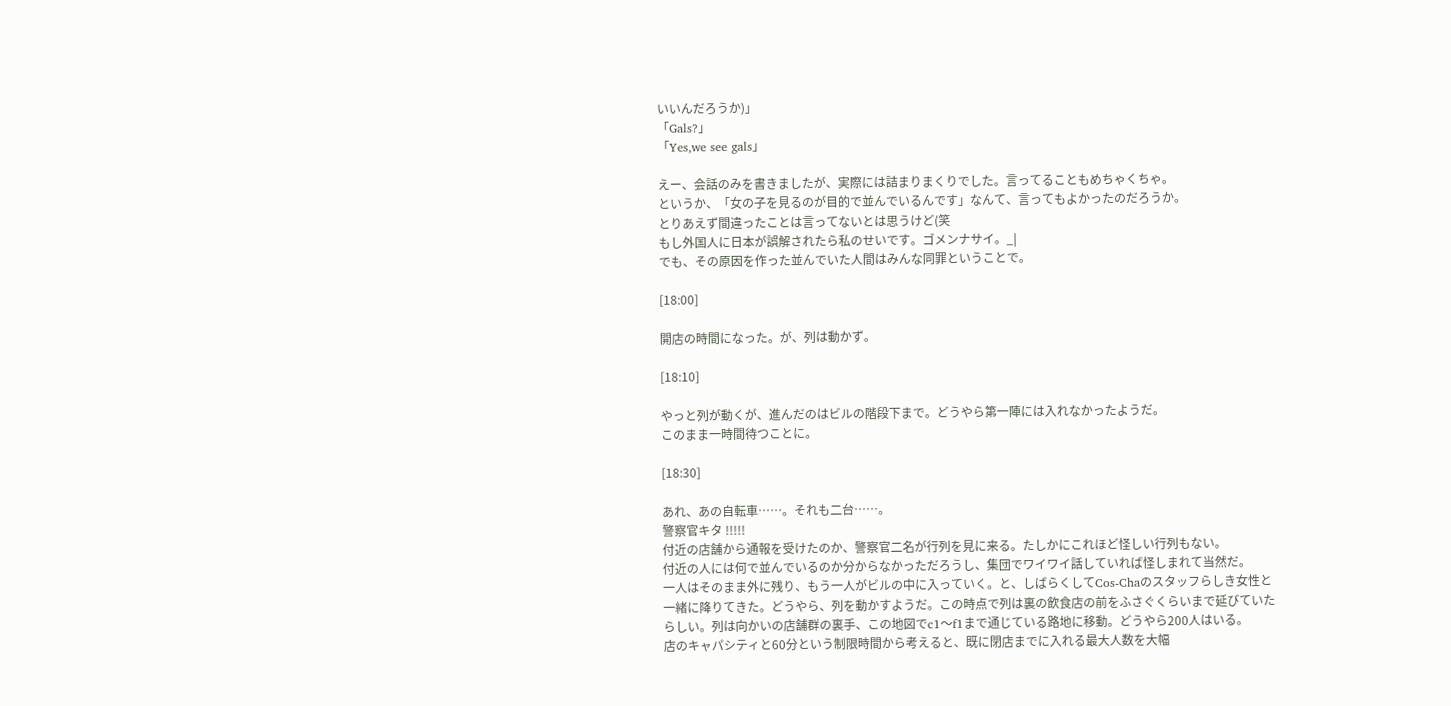いいんだろうか)」
「Gals?」
「Yes,we see gals」

えー、会話のみを書きましたが、実際には詰まりまくりでした。言ってることもめちゃくちゃ。
というか、「女の子を見るのが目的で並んでいるんです」なんて、言ってもよかったのだろうか。
とりあえず間違ったことは言ってないとは思うけど(笑
もし外国人に日本が誤解されたら私のせいです。ゴメンナサイ。_|
でも、その原因を作った並んでいた人間はみんな同罪ということで。

[18:00]

開店の時間になった。が、列は動かず。

[18:10]

やっと列が動くが、進んだのはビルの階段下まで。どうやら第一陣には入れなかったようだ。
このまま一時間待つことに。

[18:30]

あれ、あの自転車……。それも二台……。
警察官キタ !!!!!
付近の店舗から通報を受けたのか、警察官二名が行列を見に来る。たしかにこれほど怪しい行列もない。
付近の人には何で並んでいるのか分からなかっただろうし、集団でワイワイ話していれば怪しまれて当然だ。
一人はそのまま外に残り、もう一人がビルの中に入っていく。と、しばらくしてCos-Chaのスタッフらしき女性と
一緒に降りてきた。どうやら、列を動かすようだ。この時点で列は裏の飲食店の前をふさぐくらいまで延びていた
らしい。列は向かいの店舗群の裏手、この地図でc1〜f1まで通じている路地に移動。どうやら200人はいる。
店のキャパシティと60分という制限時間から考えると、既に閉店までに入れる最大人数を大幅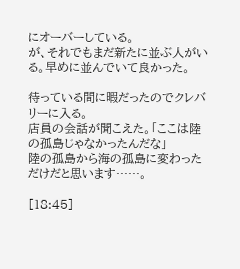にオーバーしている。
が、それでもまだ新たに並ぶ人がいる。早めに並んでいて良かった。

待っている間に暇だったのでクレバリーに入る。
店員の会話が聞こえた。「ここは陸の孤島じゃなかったんだな」
陸の孤島から海の孤島に変わっただけだと思います……。

[18:45]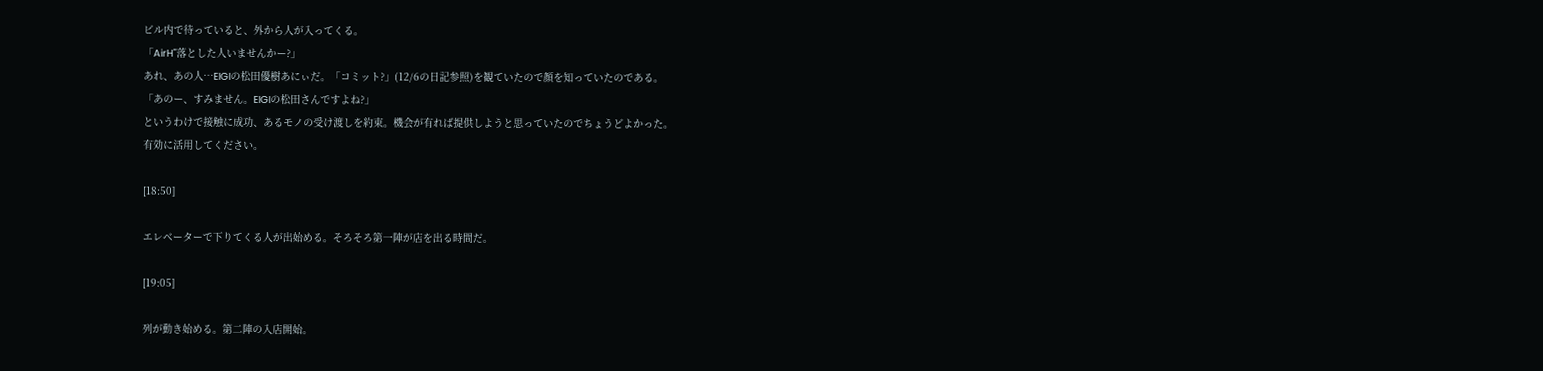ビル内で待っていると、外から人が入ってくる。
「AirH"落とした人いませんかー?」
あれ、あの人…EIGIの松田優樹あにぃだ。「コミット?」(12/6の日記参照)を観ていたので顔を知っていたのである。
「あのー、すみません。EIGIの松田さんですよね?」
というわけで接触に成功、あるモノの受け渡しを約束。機会が有れば提供しようと思っていたのでちょうどよかった。
有効に活用してください。

[18:50]

エレベーターで下りてくる人が出始める。そろそろ第一陣が店を出る時間だ。

[19:05]

列が動き始める。第二陣の入店開始。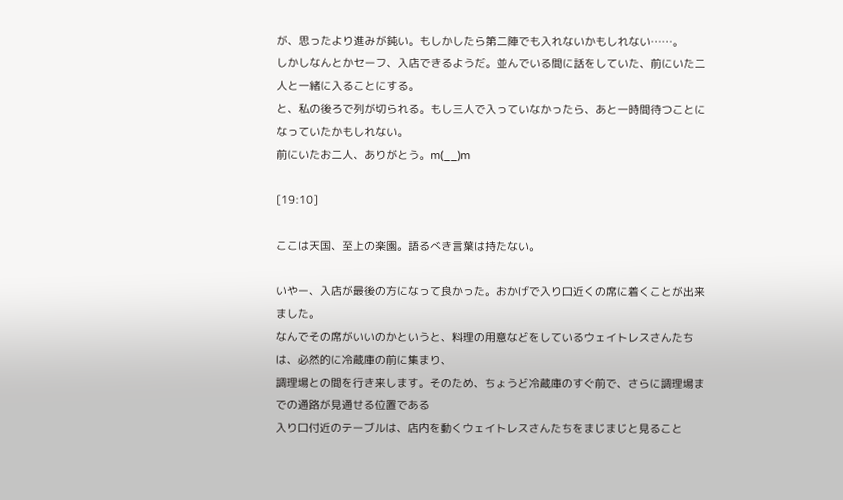が、思ったより進みが鈍い。もしかしたら第二陣でも入れないかもしれない……。
しかしなんとかセーフ、入店できるようだ。並んでいる間に話をしていた、前にいた二人と一緒に入ることにする。
と、私の後ろで列が切られる。もし三人で入っていなかったら、あと一時間待つことになっていたかもしれない。
前にいたお二人、ありがとう。m(__)m

[19:10]

ここは天国、至上の楽園。語るべき言葉は持たない。

いやー、入店が最後の方になって良かった。おかげで入り口近くの席に着くことが出来ました。
なんでその席がいいのかというと、料理の用意などをしているウェイトレスさんたちは、必然的に冷蔵庫の前に集まり、
調理場との間を行き来します。そのため、ちょうど冷蔵庫のすぐ前で、さらに調理場までの通路が見通せる位置である
入り口付近のテーブルは、店内を動くウェイトレスさんたちをまじまじと見ること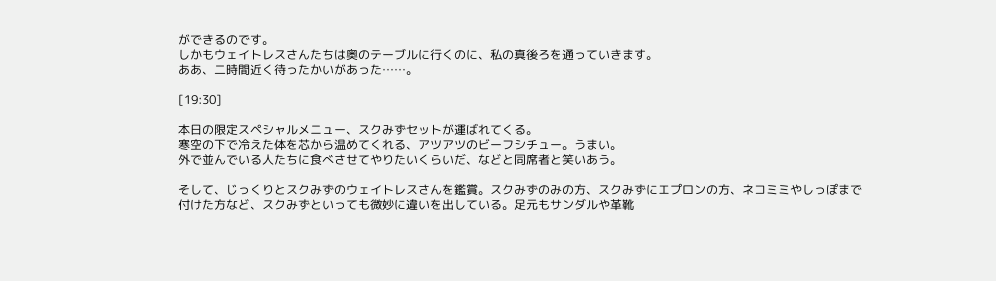ができるのです。
しかもウェイトレスさんたちは奥のテーブルに行くのに、私の真後ろを通っていきます。
ああ、二時間近く待ったかいがあった……。

[19:30]

本日の限定スペシャルメニュー、スクみずセットが運ばれてくる。
寒空の下で冷えた体を芯から温めてくれる、アツアツのビーフシチュー。うまい。
外で並んでいる人たちに食べさせてやりたいくらいだ、などと同席者と笑いあう。

そして、じっくりとスクみずのウェイトレスさんを鑑賞。スクみずのみの方、スクみずにエプロンの方、ネコミミやしっぽまで
付けた方など、スクみずといっても微妙に違いを出している。足元もサンダルや革靴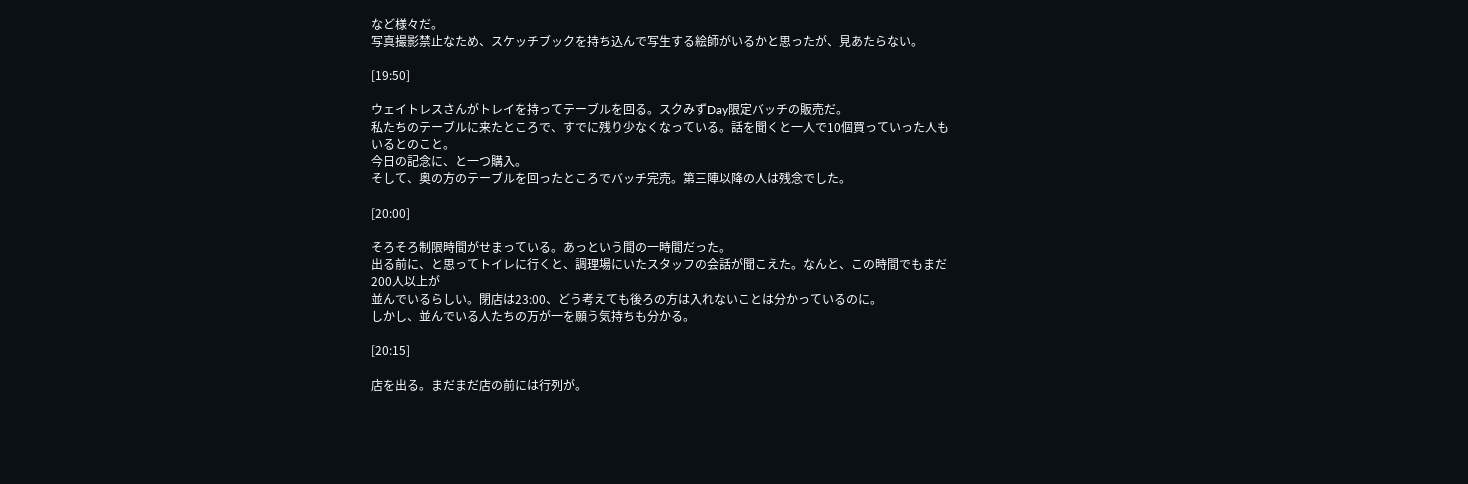など様々だ。
写真撮影禁止なため、スケッチブックを持ち込んで写生する絵師がいるかと思ったが、見あたらない。

[19:50]

ウェイトレスさんがトレイを持ってテーブルを回る。スクみずDay限定バッチの販売だ。
私たちのテーブルに来たところで、すでに残り少なくなっている。話を聞くと一人で10個買っていった人もいるとのこと。
今日の記念に、と一つ購入。
そして、奥の方のテーブルを回ったところでバッチ完売。第三陣以降の人は残念でした。

[20:00]

そろそろ制限時間がせまっている。あっという間の一時間だった。
出る前に、と思ってトイレに行くと、調理場にいたスタッフの会話が聞こえた。なんと、この時間でもまだ200人以上が
並んでいるらしい。閉店は23:00、どう考えても後ろの方は入れないことは分かっているのに。
しかし、並んでいる人たちの万が一を願う気持ちも分かる。

[20:15]

店を出る。まだまだ店の前には行列が。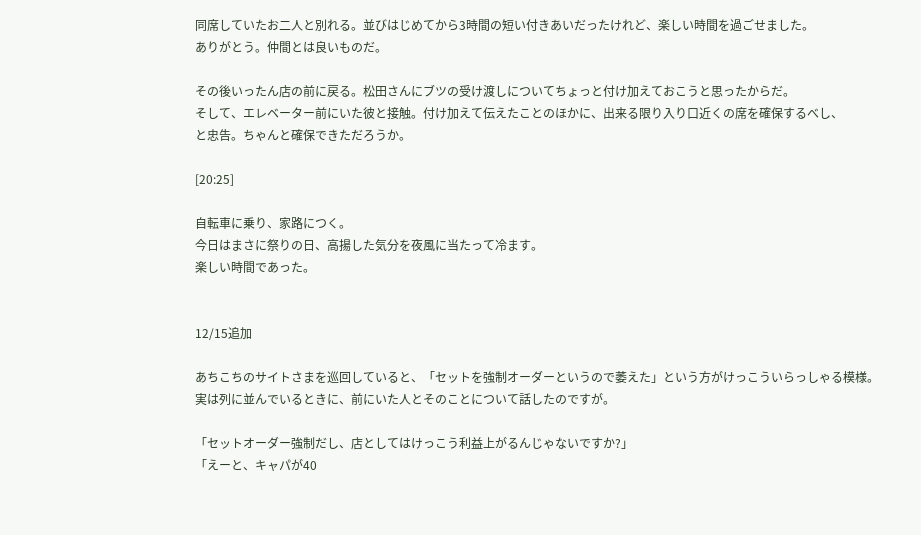同席していたお二人と別れる。並びはじめてから3時間の短い付きあいだったけれど、楽しい時間を過ごせました。
ありがとう。仲間とは良いものだ。

その後いったん店の前に戻る。松田さんにブツの受け渡しについてちょっと付け加えておこうと思ったからだ。
そして、エレベーター前にいた彼と接触。付け加えて伝えたことのほかに、出来る限り入り口近くの席を確保するべし、
と忠告。ちゃんと確保できただろうか。

[20:25]

自転車に乗り、家路につく。
今日はまさに祭りの日、高揚した気分を夜風に当たって冷ます。
楽しい時間であった。


12/15追加

あちこちのサイトさまを巡回していると、「セットを強制オーダーというので萎えた」という方がけっこういらっしゃる模様。
実は列に並んでいるときに、前にいた人とそのことについて話したのですが。

「セットオーダー強制だし、店としてはけっこう利益上がるんじゃないですか?」
「えーと、キャパが40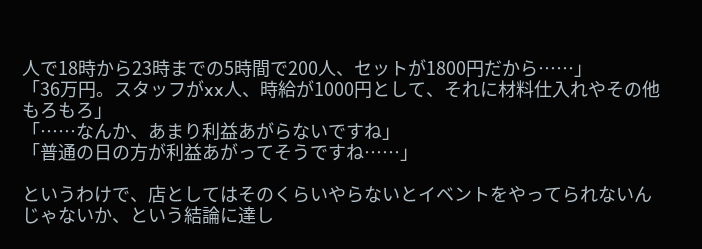人で18時から23時までの5時間で200人、セットが1800円だから……」
「36万円。スタッフがxx人、時給が1000円として、それに材料仕入れやその他もろもろ」
「……なんか、あまり利益あがらないですね」
「普通の日の方が利益あがってそうですね……」

というわけで、店としてはそのくらいやらないとイベントをやってられないんじゃないか、という結論に達し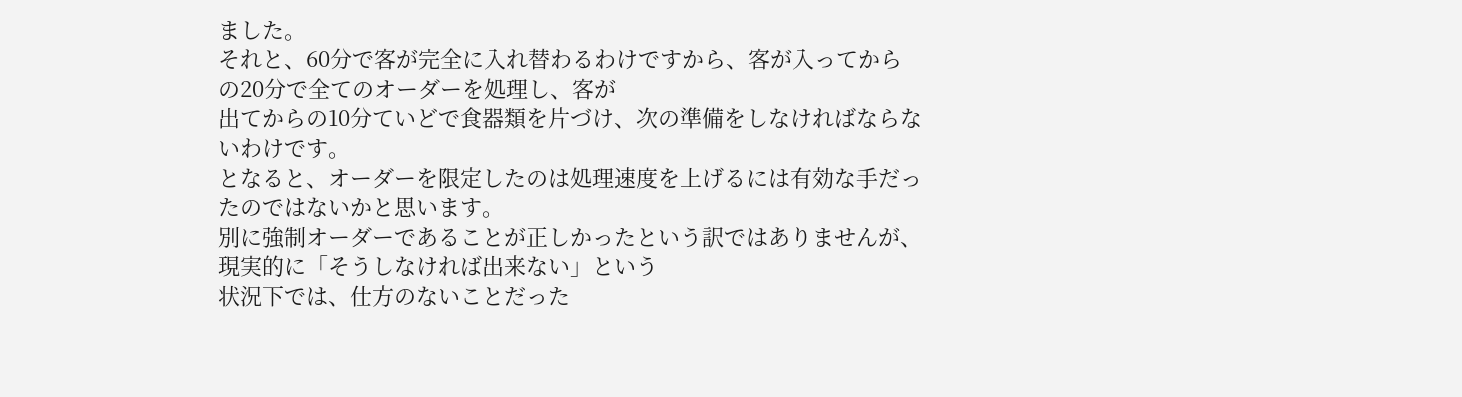ました。
それと、60分で客が完全に入れ替わるわけですから、客が入ってからの20分で全てのオーダーを処理し、客が
出てからの10分ていどで食器類を片づけ、次の準備をしなければならないわけです。
となると、オーダーを限定したのは処理速度を上げるには有効な手だったのではないかと思います。
別に強制オーダーであることが正しかったという訳ではありませんが、現実的に「そうしなければ出来ない」という
状況下では、仕方のないことだった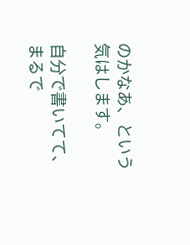のかなあ、という気はします。

自分で書いてて、まるで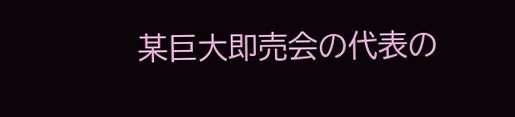某巨大即売会の代表の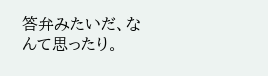答弁みたいだ、なんて思ったり。